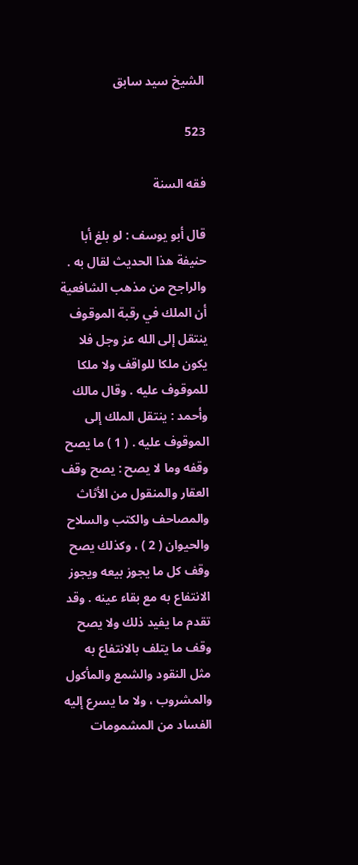الشيخ سيد سابق

523

فقه السنة

قال أبو يوسف : لو بلغ أبا حنيفة هذا الحديث لقال به . والراجح من مذهب الشافعية أن الملك في رقبة الموقوف ينتقل إلى الله عز وجل فلا يكون ملكا للواقف ولا ملكا للموقوف عليه . وقال مالك وأحمد : ينتقل الملك إلى الموقوف عليه . ( 1 ) ما يصح وقفه وما لا يصح : يصح وقف العقار والمنقول من الأثاث والمصاحف والكتب والسلاح والحيوان ( 2 ) ، وكذلك يصح وقف كل ما يجوز بيعه ويجوز الانتفاع به مع بقاء عينه . وقد تقدم ما يفيد ذلك ولا يصح وقف ما يتلف بالانتفاع به مثل النقود والشمع والمأكول والمشروب ، ولا ما يسرع إليه الفساد من المشمومات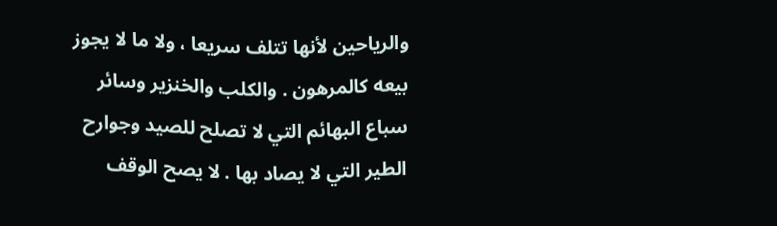والرياحين لأنها تتلف سريعا ، ولا ما لا يجوز بيعه كالمرهون . والكلب والخنزير وسائر سباع البهائم التي لا تصلح للصيد وجوارح الطير التي لا يصاد بها . لا يصح الوقف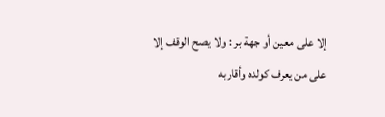إلا على معين أو جهة بر : ولا يصح الوقف إلا على من يعرف كولده وأقاربه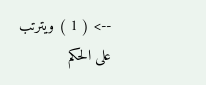--> ( 1 ) ويترتب على الحكم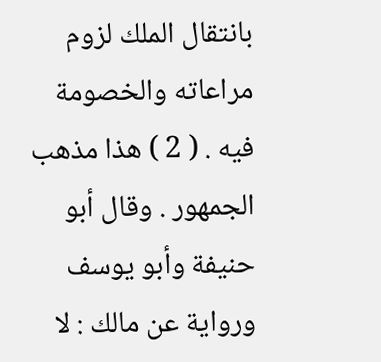بانتقال الملك لزوم مراعاته والخصومة فيه . ( 2 ) هذا مذهب الجمهور . وقال أبو حنيفة وأبو يوسف ورواية عن مالك : لا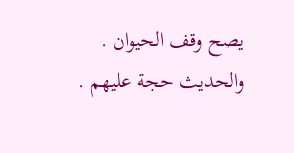يصح وقف الحيوان . والحديث حجة عليهم .